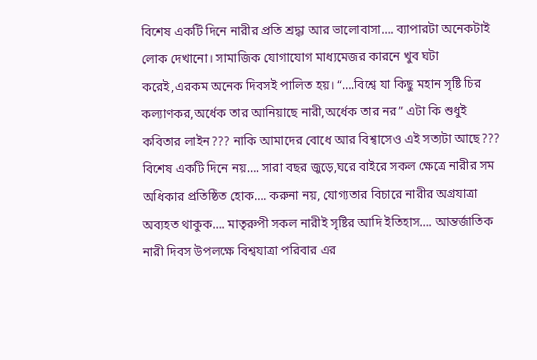বিশেষ একটি দিনে নারীর প্রতি শ্রদ্ধা আর ভালোবাসা…. ব্যাপারটা অনেকটাই লোক দেখানো। সামাজিক যোগাযোগ মাধ্যমেজর কারনে খুব ঘটা করেই,এরকম অনেক দিবসই পালিত হয়। “….বিশ্বে যা কিছু মহান সৃষ্টি চির কল্যাণকর,অর্ধেক তার আনিয়াছে নারী,অর্ধেক তার নর” এটা কি শুধুই কবিতার লাইন??? নাকি আমাদের বোধে আর বিশ্বাসেও এই সত্যটা আছে??? বিশেষ একটি দিনে নয়…. সারা বছর জুড়ে,ঘরে বাইরে সকল ক্ষেত্রে নারীর সম অধিকার প্রতিষ্ঠিত হোক…. করুনা নয়, যোগ্যতার বিচারে নারীর অগ্রযাত্রা অব্যহত থাকুক…. মাতৃরুপী সকল নারীই সৃষ্টির আদি ইতিহাস…. আন্তর্জাতিক নারী দিবস উপলক্ষে বিশ্বযাত্রা পরিবার এর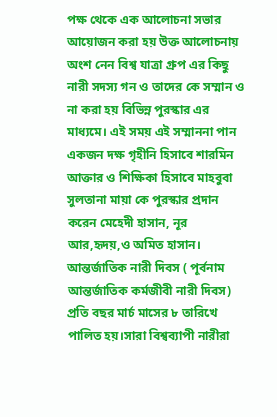পক্ষ থেকে এক আলোচনা সভার আয়োজন করা হয় উক্ত আলোচনায় অংশ নেন বিশ্ব যাত্রা গ্রুপ এর কিছু নারী সদস্য গন ও তাদের কে সম্মান ও না করা হয় বিভিন্ন পুরস্কার এর মাধ্যমে। এই সময় এই সম্মাননা পান একজন দক্ষ গৃহীনি হিসাবে শারমিন আক্তার ও শিক্ষিকা হিসাবে মাহবুবা সুলতানা মায়া কে পুরস্কার প্রদান করেন মেহেদী হাসান, নূর আর,হৃদয়,ও অমিত হাসান। আন্তর্জাতিক নারী দিবস ( পূর্বনাম আন্তর্জাতিক কর্মজীবী নারী দিবস) প্রতি বছর মার্চ মাসের ৮ তারিখে পালিত হয়।সারা বিশ্বব্যাপী নারীরা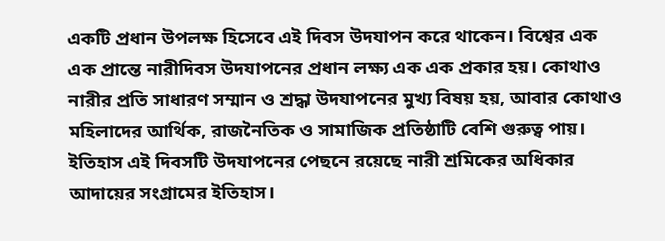একটি প্রধান উপলক্ষ হিসেবে এই দিবস উদযাপন করে থাকেন। বিশ্বের এক এক প্রান্তে নারীদিবস উদযাপনের প্রধান লক্ষ্য এক এক প্রকার হয়। কোথাও নারীর প্রতি সাধারণ সম্মান ও শ্রদ্ধা উদযাপনের মুখ্য বিষয় হয়, আবার কোথাও মহিলাদের আর্থিক, রাজনৈতিক ও সামাজিক প্রতিষ্ঠাটি বেশি গুরুত্ব পায়। ইতিহাস এই দিবসটি উদযাপনের পেছনে রয়েছে নারী শ্রমিকের অধিকার আদায়ের সংগ্রামের ইতিহাস।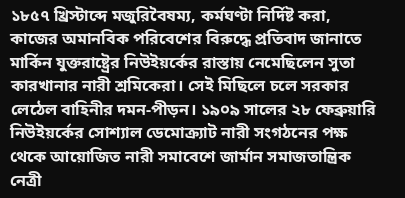১৮৫৭ খ্রিস্টাব্দে মজুরিবৈষম্য, কর্মঘণ্টা নির্দিষ্ট করা, কাজের অমানবিক পরিবেশের বিরুদ্ধে প্রতিবাদ জানাতে মার্কিন যুক্তরাষ্ট্রের নিউইয়র্কের রাস্তায় নেমেছিলেন সুতা কারখানার নারী শ্রমিকেরা। সেই মিছিলে চলে সরকার লেঠেল বাহিনীর দমন-পীড়ন। ১৯০৯ সালের ২৮ ফেব্রুয়ারি নিউইয়র্কের সোশ্যাল ডেমোক্র্যাট নারী সংগঠনের পক্ষ থেকে আয়োজিত নারী সমাবেশে জার্মান সমাজতান্ত্রিক নেত্রী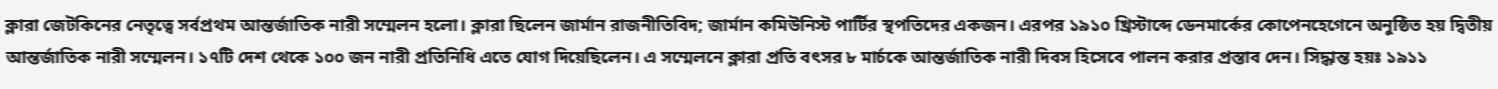ক্লারা জেটকিনের নেতৃত্বে সর্বপ্রথম আন্তর্জাতিক নারী সম্মেলন হলো। ক্লারা ছিলেন জার্মান রাজনীতিবিদ; জার্মান কমিউনিস্ট পার্টির স্থপতিদের একজন। এরপর ১৯১০ খ্রিস্টাব্দে ডেনমার্কের কোপেনহেগেনে অনুষ্ঠিত হয় দ্বিতীয় আন্তর্জাতিক নারী সম্মেলন। ১৭টি দেশ থেকে ১০০ জন নারী প্রতিনিধি এতে যোগ দিয়েছিলেন। এ সম্মেলনে ক্লারা প্রতি বৎসর ৮ মার্চকে আন্তর্জাতিক নারী দিবস হিসেবে পালন করার প্রস্তাব দেন। সিদ্ধান্ত হয়ঃ ১৯১১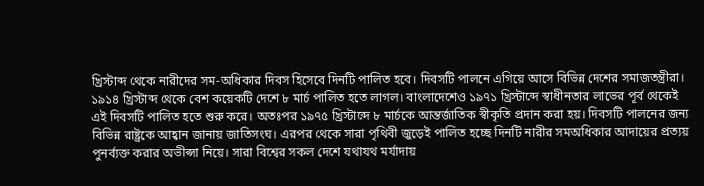খ্রিস্টাব্দ থেকে নারীদের সম-অধিকার দিবস হিসেবে দিনটি পালিত হবে। দিবসটি পালনে এগিয়ে আসে বিভিন্ন দেশের সমাজতন্ত্রীরা। ১৯১৪ খ্রিস্টাব্দ থেকে বেশ কয়েকটি দেশে ৮ মার্চ পালিত হতে লাগল। বাংলাদেশেও ১৯৭১ খ্রিস্টাব্দে স্বাধীনতার লাভের পূর্ব থেকেই এই দিবসটি পালিত হতে শুরু করে। অতঃপর ১৯৭৫ খ্রিস্টাব্দে ৮ মার্চকে আন্তর্জাতিক স্বীকৃতি প্রদান করা হয়। দিবসটি পালনের জন্য বিভিন্ন রাষ্ট্রকে আহ্বান জানায় জাতিসংঘ। এরপর থেকে সারা পৃথিবী জুড়েই পালিত হচ্ছে দিনটি নারীর সমঅধিকার আদায়ের প্রত্যয় পুনর্ব্যক্ত করার অভীপ্সা নিয়ে। সারা বিশ্বের সকল দেশে যথাযথ মর্যাদায়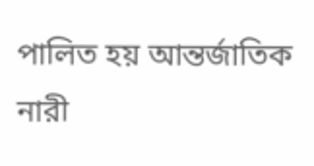পালিত হয় আন্তর্জাতিক নারী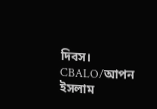দিবস।
CBALO/আপন ইসলাম